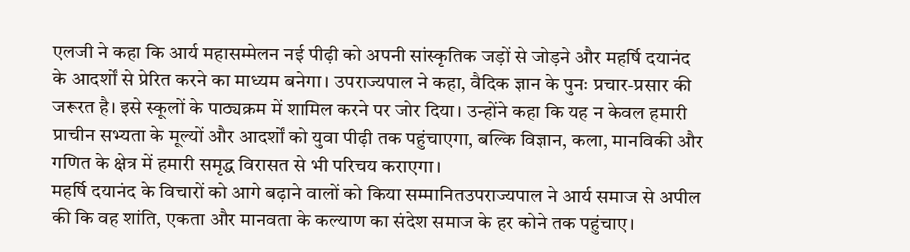एलजी ने कहा कि आर्य महासम्मेलन नई पीढ़ी को अपनी सांस्कृतिक जड़ों से जोड़ने और महर्षि दयानंद के आदर्शों से प्रेरित करने का माध्यम बनेगा। उपराज्यपाल ने कहा, वैदिक ज्ञान के पुनः प्रचार-प्रसार की जरूरत है। इसे स्कूलों के पाठ्यक्रम में शामिल करने पर जोर दिया। उन्होंने कहा कि यह न केवल हमारी प्राचीन सभ्यता के मूल्यों और आदर्शों को युवा पीढ़ी तक पहुंचाएगा, बल्कि विज्ञान, कला, मानविकी और गणित के क्षेत्र में हमारी समृद्ध विरासत से भी परिचय कराएगा।
महर्षि दयानंद के विचारों को आगे बढ़ाने वालों को किया सम्मानितउपराज्यपाल ने आर्य समाज से अपील की कि वह शांति, एकता और मानवता के कल्याण का संदेश समाज के हर कोने तक पहुंचाए।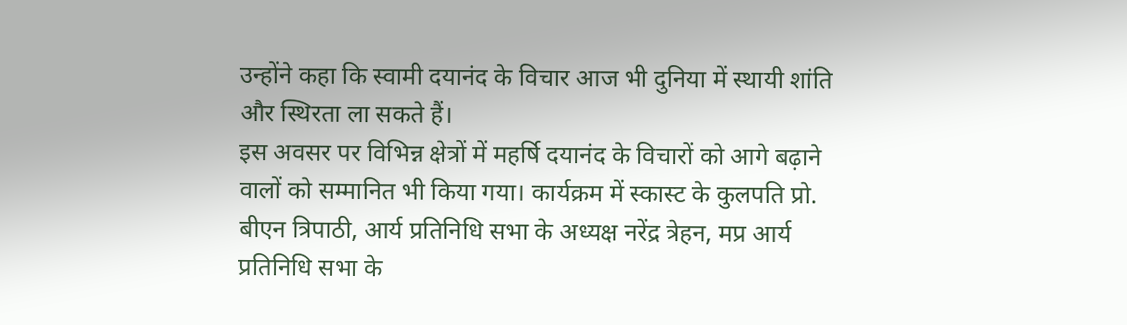उन्होंने कहा कि स्वामी दयानंद के विचार आज भी दुनिया में स्थायी शांति और स्थिरता ला सकते हैं।
इस अवसर पर विभिन्न क्षेत्रों में महर्षि दयानंद के विचारों को आगे बढ़ाने वालों को सम्मानित भी किया गया। कार्यक्रम में स्कास्ट के कुलपति प्रो. बीएन त्रिपाठी, आर्य प्रतिनिधि सभा के अध्यक्ष नरेंद्र त्रेहन, मप्र आर्य प्रतिनिधि सभा के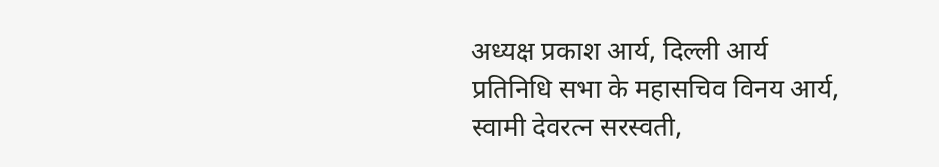अध्यक्ष प्रकाश आर्य, दिल्ली आर्य प्रतिनिधि सभा के महासचिव विनय आर्य, स्वामी देवरत्न सरस्वती,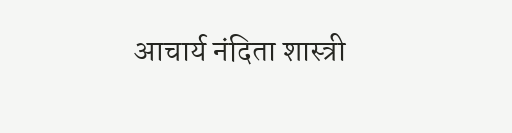आचार्य नंदिता शास्त्री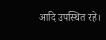आदि उपस्थित रहे।